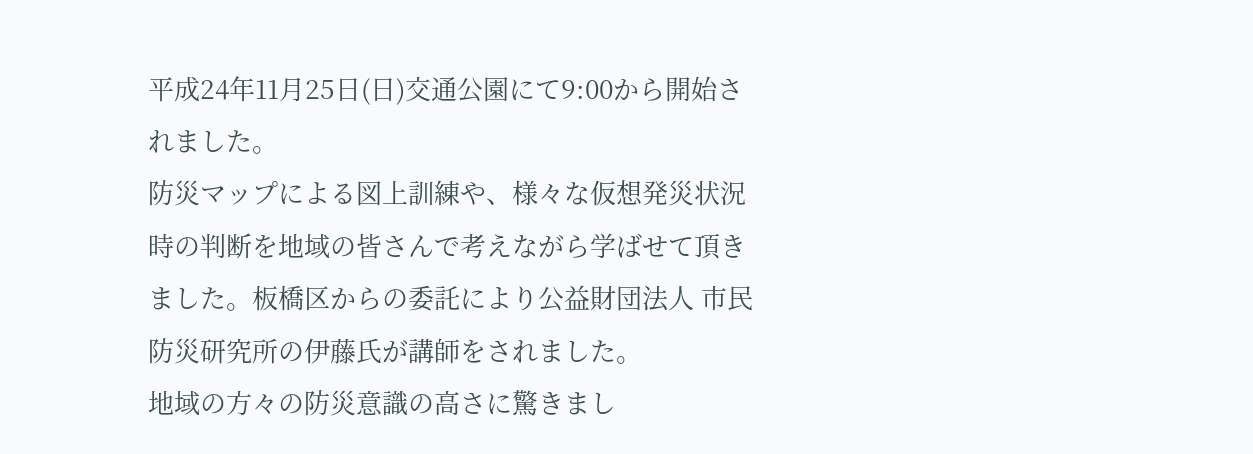平成24年11月25日(日)交通公園にて9:00から開始されました。
防災マップによる図上訓練や、様々な仮想発災状況時の判断を地域の皆さんで考えながら学ばせて頂きました。板橋区からの委託により公益財団法人 市民防災研究所の伊藤氏が講師をされました。
地域の方々の防災意識の高さに驚きまし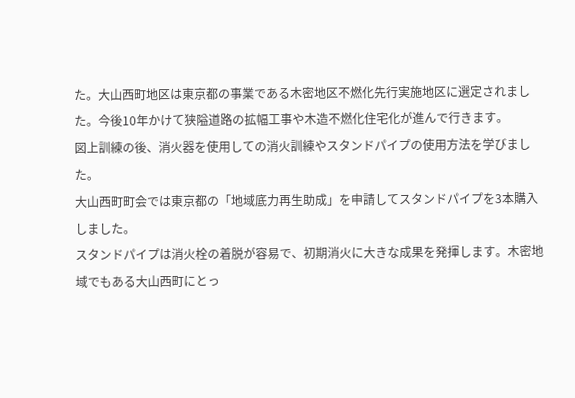た。大山西町地区は東京都の事業である木密地区不燃化先行実施地区に選定されました。今後10年かけて狭隘道路の拡幅工事や木造不燃化住宅化が進んで行きます。
図上訓練の後、消火器を使用しての消火訓練やスタンドパイプの使用方法を学びました。
大山西町町会では東京都の「地域底力再生助成」を申請してスタンドパイプを3本購入しました。
スタンドパイプは消火栓の着脱が容易で、初期消火に大きな成果を発揮します。木密地域でもある大山西町にとっ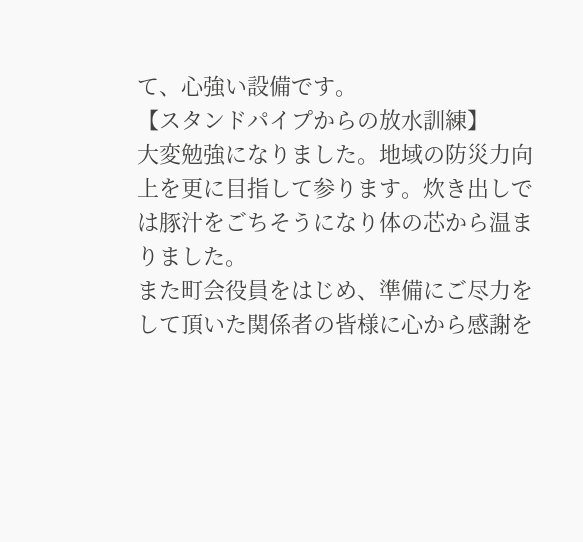て、心強い設備です。
【スタンドパイプからの放水訓練】
大変勉強になりました。地域の防災力向上を更に目指して参ります。炊き出しでは豚汁をごちそうになり体の芯から温まりました。
また町会役員をはじめ、準備にご尽力をして頂いた関係者の皆様に心から感謝を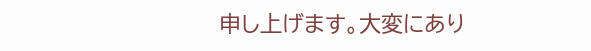申し上げます。大変にあり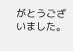がとうございました。